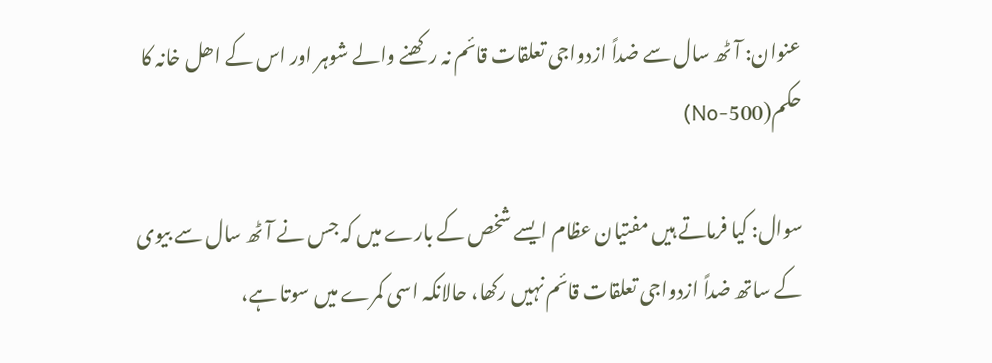عنوان: آٹھ سال سے ضداً ازدواجی تعلقات قائم نہ رکھنے والے شوہر اور اس کے اھل خانہ کا حکم(500-No)

سوال: کیا فرماتے ہیں مفتیان عظام ایسے شخص کے بارے میں کہ جس نے آٹھ سال سے بیوی کے ساتھ ضداً ازدواجی تعلقات قائم نہیں رکھا، حالانکہ اسی کمرے میں سوتا ہے،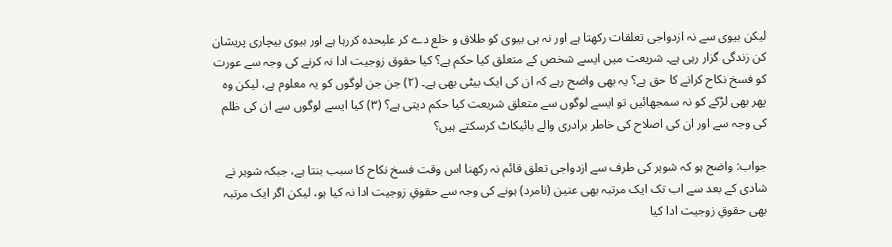لیکن بیوی سے نہ ازدواجی تعلقات رکھتا ہے اور نہ ہی بیوی کو طلاق و خلع دے کر علیحدہ کررہا ہے اور بیوی بیچاری پریشان کن زندگی گزار رہی ہے۔ شریعت میں ایسے شخص کے متعلق کیا حکم ہے؟ کیا حقوق زوجیت ادا نہ کرنے کی وجہ سے عورت کو فسخ نکاح کرانے کا حق ہے؟ یہ بھی واضح رہے کہ ان کی ایک بیٹی بھی ہے۔ (۲) جن جن لوگوں کو یہ معلوم ہے، لیکن وہ پھر بھی لڑکے کو نہ سمجھائیں تو ایسے لوگوں سے متعلق شریعت کیا حکم دیتی ہے؟ (۳) کیا ایسے لوگوں سے ان کی ظلم کی وجہ سے اور ان کی اصلاح کی خاطر برادری والے بائیکاٹ کرسکتے ہیں؟

جواب: واضح ہو کہ شوہر کی طرف سے ازدواجی تعلق قائم نہ رکھنا اس وقت فسخ نکاح کا سبب بنتا ہے، جبکہ شوہر نے شادی کے بعد سے اب تک ایک مرتبہ بھی عنین (نامرد) ہونے کی وجہ سے حقوقِ زوجیت ادا نہ کیا ہو، لیکن اگر ایک مرتبہ بھی حقوقِ زوجیت ادا کیا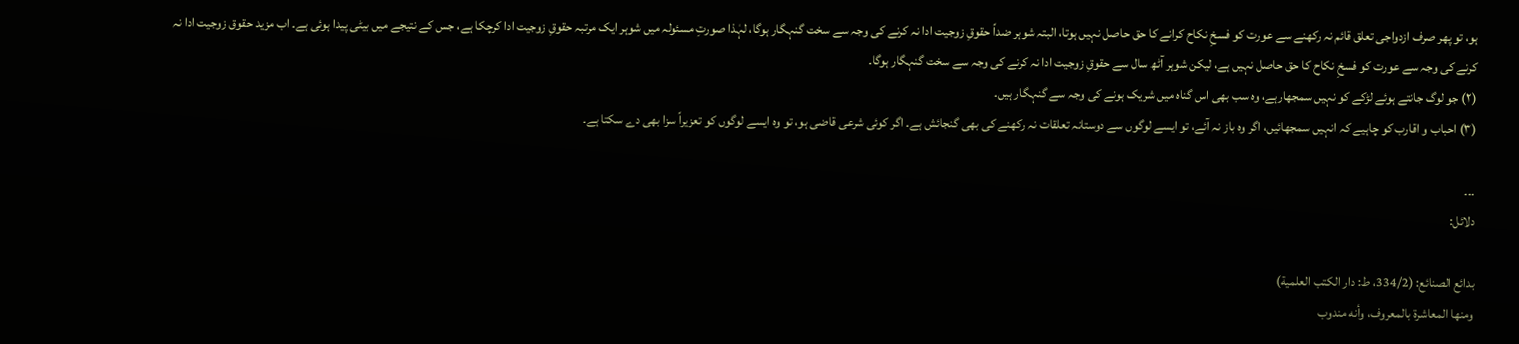ہو، تو پھر صرف ازدواجی تعلق قائم نہ رکھنے سے عورت کو فسخِ نکاح کرانے کا حق حاصل نہیں ہوتا، البتہ شوہر ضداً حقوقِ زوجیت ادا نہ کرنے کی وجہ سے سخت گنہگار ہوگا، لہٰذا صورتِ مسئولہ میں شوہر ایک مرتبہ حقوقِ زوجیت ادا کرچکا ہے، جس کے نتیجے میں بیٹی پیدا ہوئی ہے۔ اب مزید حقوق زوجیت ادا نہ کرنے کی وجہ سے عورت کو فسخِ نکاح کا حق حاصل نہیں ہے، لیکن شوہر آٹھ سال سے حقوقِ زوجیت ادا نہ کرنے کی وجہ سے سخت گنہگار ہوگا۔
(۲) جو لوگ جانتے ہوئے لڑکے کو نہیں سمجھارہے، وہ سب بھی اس گناہ میں شریک ہونے کی وجہ سے گنہگار ہیں۔
(۳) احباب و اقارب کو چاہیے کہ انہیں سمجھائیں، اگر وہ باز نہ آئے، تو ایسے لوگوں سے دوستانہ تعلقات نہ رکھنے کی بھی گنجائش ہے۔ اگر کوئی شرعی قاضی ہو، تو وہ ایسے لوگوں کو تعزیراً سزا بھی دے سکتا ہے۔

۔۔۔
دلائل:

بدائع الصنائع: (334/2، ط: دار الکتب العلمیة)
ومنها المعاشرة بالمعروف، وأنه مندوب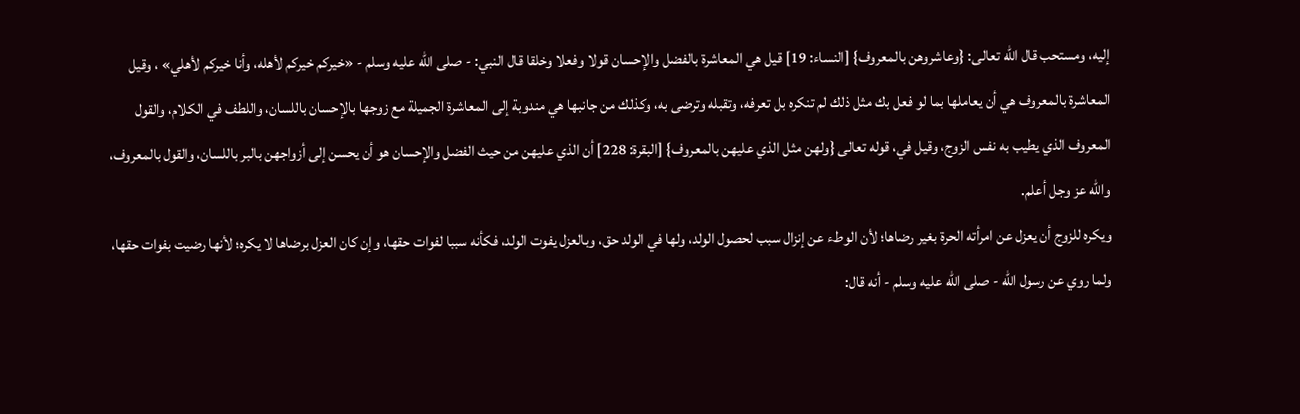إليه، ومستحب قال الله تعالى: {وعاشروهن بالمعروف} [النساء: 19] قيل هي المعاشرة بالفضل والإحسان قولا وفعلا وخلقا قال النبي: - صلى الله عليه وسلم - «خيركم خيركم لأهله، وأنا خيركم لأهلي» ، وقيل المعاشرة بالمعروف هي أن يعاملها بما لو فعل بك مثل ذلك لم تنكره بل تعرفه، وتقبله وترضى به، وكذلك من جانبها هي مندوبة إلى المعاشرة الجميلة مع زوجها بالإحسان باللسان، واللطف في الكلام، والقول المعروف الذي يطيب به نفس الزوج، وقيل في، قوله تعالى {ولهن مثل الذي عليهن بالمعروف} [البقرة: 228] أن الذي عليهن من حيث الفضل والإحسان هو أن يحسن إلى أزواجهن بالبر باللسان، والقول بالمعروف، والله عز وجل أعلم.
ويكره للزوج أن يعزل عن امرأته الحرة بغير رضاها؛ لأن الوطء عن إنزال سبب لحصول الولد، ولها في الولد حق، وبالعزل يفوت الولد، فكأنه سببا لفوات حقها، وإن كان العزل برضاها لا يكره؛ لأنها رضيت بفوات حقها، ولما روي عن رسول الله - صلى الله عليه وسلم - أنه قال: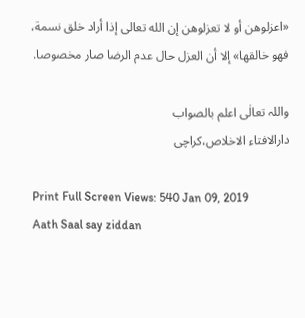«اعزلوهن أو لا تعزلوهن إن الله تعالى إذا أراد خلق نسمة، فهو خالقها» إلا أن العزل حال عدم الرضا صار مخصوصا.

واللہ تعالٰی اعلم بالصواب
دارالافتاء الاخلاص،کراچی

Print Full Screen Views: 540 Jan 09, 2019
Aath Saal say ziddan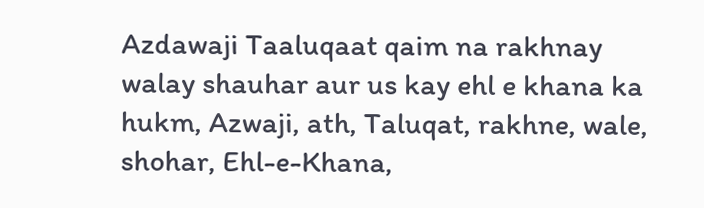Azdawaji Taaluqaat qaim na rakhnay walay shauhar aur us kay ehl e khana ka hukm, Azwaji, ath, Taluqat, rakhne, wale, shohar, Ehl-e-Khana,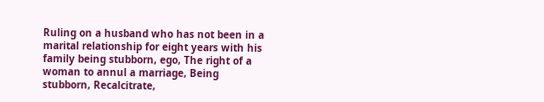Ruling on a husband who has not been in a marital relationship for eight years with his family being stubborn, ego, The right of a woman to annul a marriage, Being stubborn, Recalcitrate,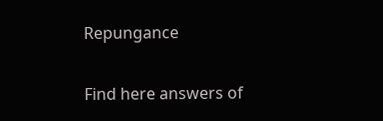Repungance

Find here answers of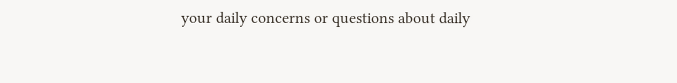your daily concerns or questions about daily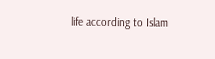life according to Islam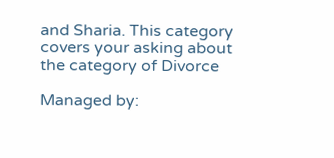and Sharia. This category covers your asking about the category of Divorce

Managed by: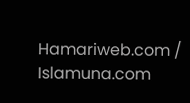Hamariweb.com / Islamuna.com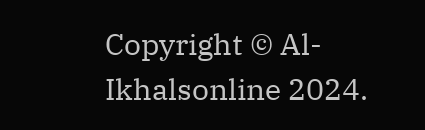Copyright © Al-Ikhalsonline 2024.